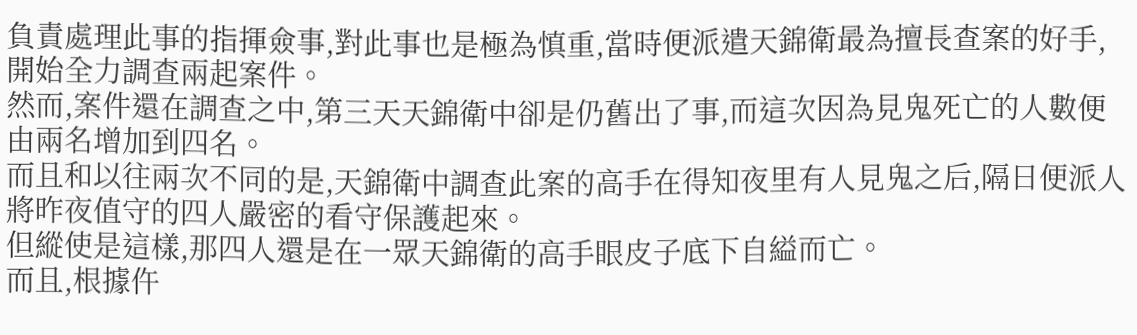負責處理此事的指揮僉事,對此事也是極為慎重,當時便派遣天錦衛最為擅長查案的好手,開始全力調查兩起案件。
然而,案件還在調查之中,第三天天錦衛中卻是仍舊出了事,而這次因為見鬼死亡的人數便由兩名增加到四名。
而且和以往兩次不同的是,天錦衛中調查此案的高手在得知夜里有人見鬼之后,隔日便派人將昨夜值守的四人嚴密的看守保護起來。
但縱使是這樣,那四人還是在一眾天錦衛的高手眼皮子底下自縊而亡。
而且,根據仵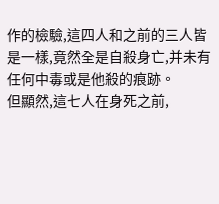作的檢驗,這四人和之前的三人皆是一樣,竟然全是自殺身亡,并未有任何中毒或是他殺的痕跡。
但顯然,這七人在身死之前,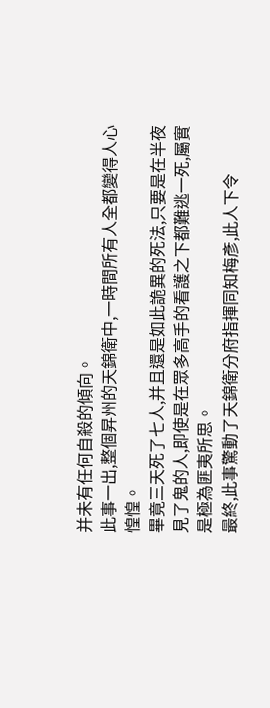并未有任何自殺的傾向。
此事一出,整個昇州的天錦衛中,一時間所有人全都變得人心惶惶。
畢竟三天死了七人,并且還是如此詭異的死法,只要是在半夜見了鬼的人,即使是在眾多高手的看護之下都難逃一死,屬實是極為匪夷所思。
最終,此事驚動了天錦衛分府指揮同知梅彥,此人下令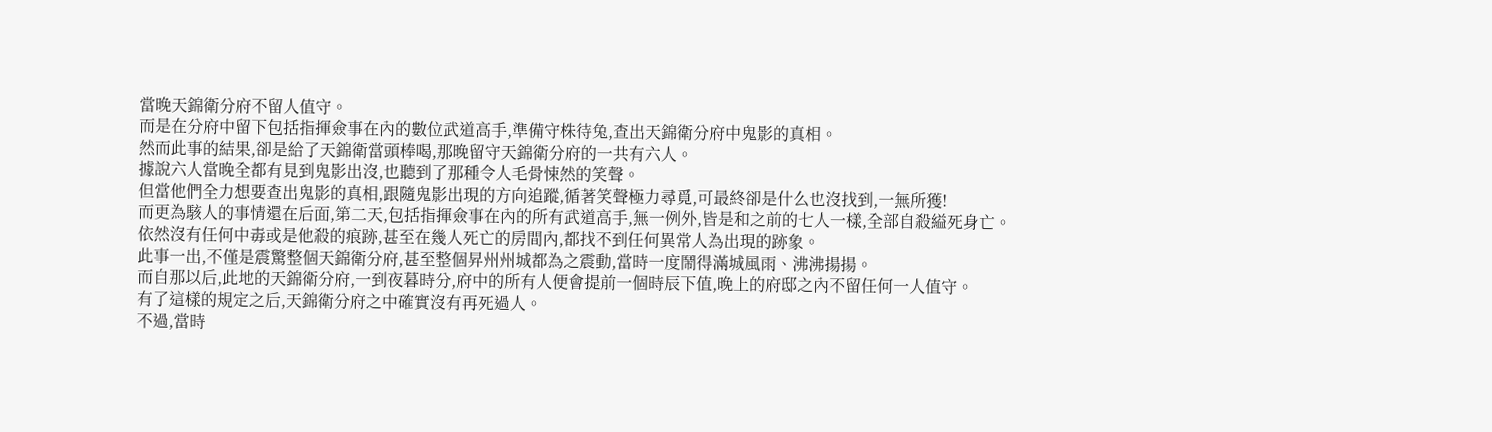當晚天錦衛分府不留人值守。
而是在分府中留下包括指揮僉事在內的數位武道高手,準備守株待兔,查出天錦衛分府中鬼影的真相。
然而此事的結果,卻是給了天錦衛當頭棒喝,那晚留守天錦衛分府的一共有六人。
據說六人當晚全都有見到鬼影出沒,也聽到了那種令人毛骨悚然的笑聲。
但當他們全力想要查出鬼影的真相,跟隨鬼影出現的方向追蹤,循著笑聲極力尋覓,可最終卻是什么也沒找到,一無所獲!
而更為駭人的事情還在后面,第二天,包括指揮僉事在內的所有武道高手,無一例外,皆是和之前的七人一樣,全部自殺縊死身亡。
依然沒有任何中毒或是他殺的痕跡,甚至在幾人死亡的房間內,都找不到任何異常人為出現的跡象。
此事一出,不僅是震驚整個天錦衛分府,甚至整個昇州州城都為之震動,當時一度鬧得滿城風雨、沸沸揚揚。
而自那以后,此地的天錦衛分府,一到夜暮時分,府中的所有人便會提前一個時辰下值,晚上的府邸之內不留任何一人值守。
有了這樣的規定之后,天錦衛分府之中確實沒有再死過人。
不過,當時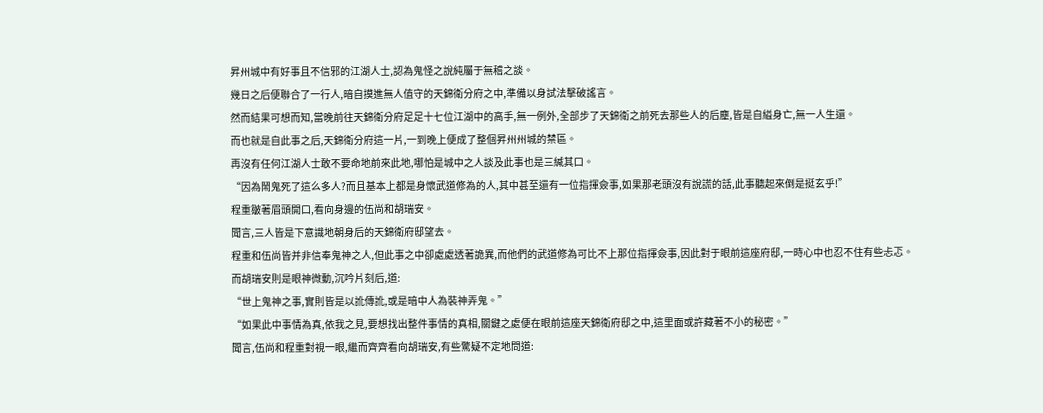昇州城中有好事且不信邪的江湖人士,認為鬼怪之說純屬于無稽之談。
幾日之后便聯合了一行人,暗自摸進無人值守的天錦衛分府之中,準備以身試法擊破謠言。
然而結果可想而知,當晚前往天錦衛分府足足十七位江湖中的高手,無一例外,全部步了天錦衛之前死去那些人的后塵,皆是自縊身亡,無一人生還。
而也就是自此事之后,天錦衛分府這一片,一到晚上便成了整個昇州州城的禁區。
再沒有任何江湖人士敢不要命地前來此地,哪怕是城中之人談及此事也是三緘其口。
“因為鬧鬼死了這么多人?而且基本上都是身懷武道修為的人,其中甚至還有一位指揮僉事,如果那老頭沒有說謊的話,此事聽起來倒是挺玄乎!”
程重皺著眉頭開口,看向身邊的伍尚和胡瑞安。
聞言,三人皆是下意識地朝身后的天錦衛府邸望去。
程重和伍尚皆并非信奉鬼神之人,但此事之中卻處處透著詭異,而他們的武道修為可比不上那位指揮僉事,因此對于眼前這座府邸,一時心中也忍不住有些忐忑。
而胡瑞安則是眼神微動,沉吟片刻后,道:
“世上鬼神之事,實則皆是以訛傳訛,或是暗中人為裝神弄鬼。”
“如果此中事情為真,依我之見,要想找出整件事情的真相,關鍵之處便在眼前這座天錦衛府邸之中,這里面或許藏著不小的秘密。”
聞言,伍尚和程重對視一眼,繼而齊齊看向胡瑞安,有些驚疑不定地問道: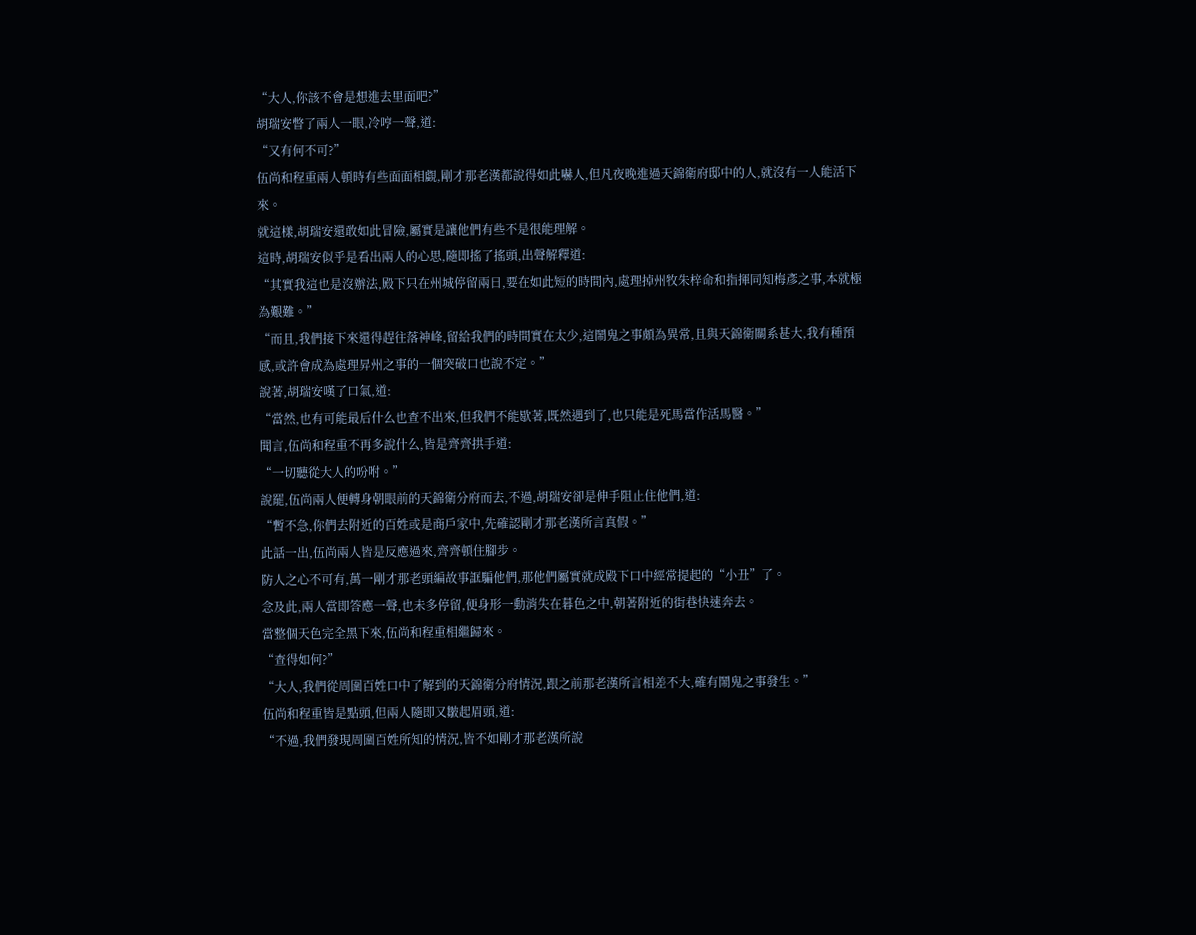“大人,你該不會是想進去里面吧?”
胡瑞安瞥了兩人一眼,冷哼一聲,道:
“又有何不可?”
伍尚和程重兩人頓時有些面面相覷,剛才那老漢都說得如此嚇人,但凡夜晚進過天錦衛府邸中的人,就沒有一人能活下來。
就這樣,胡瑞安還敢如此冒險,屬實是讓他們有些不是很能理解。
這時,胡瑞安似乎是看出兩人的心思,隨即搖了搖頭,出聲解釋道:
“其實我這也是沒辦法,殿下只在州城停留兩日,要在如此短的時間內,處理掉州牧朱梓命和指揮同知梅彥之事,本就極為艱難。”
“而且,我們接下來還得趕往落神峰,留給我們的時間實在太少,這鬧鬼之事頗為異常,且與天錦衛關系甚大,我有種預感,或許會成為處理昇州之事的一個突破口也說不定。”
說著,胡瑞安嘆了口氣,道:
“當然,也有可能最后什么也查不出來,但我們不能歇著,既然遇到了,也只能是死馬當作活馬醫。”
聞言,伍尚和程重不再多說什么,皆是齊齊拱手道:
“一切聽從大人的吩咐。”
說罷,伍尚兩人便轉身朝眼前的天錦衛分府而去,不過,胡瑞安卻是伸手阻止住他們,道:
“暫不急,你們去附近的百姓或是商戶家中,先確認剛才那老漢所言真假。”
此話一出,伍尚兩人皆是反應過來,齊齊頓住腳步。
防人之心不可有,萬一剛才那老頭編故事誆騙他們,那他們屬實就成殿下口中經常提起的“小丑”了。
念及此,兩人當即答應一聲,也未多停留,便身形一動消失在暮色之中,朝著附近的街巷快速奔去。
當整個天色完全黑下來,伍尚和程重相繼歸來。
“查得如何?”
“大人,我們從周圍百姓口中了解到的天錦衛分府情況,跟之前那老漢所言相差不大,確有鬧鬼之事發生。”
伍尚和程重皆是點頭,但兩人隨即又皺起眉頭,道:
“不過,我們發現周圍百姓所知的情況,皆不如剛才那老漢所說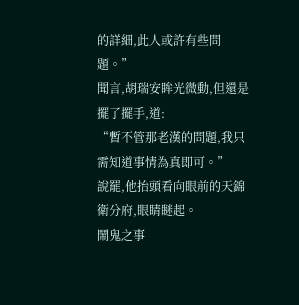的詳細,此人或許有些問題。”
聞言,胡瑞安眸光微動,但還是擺了擺手,道:
“暫不管那老漢的問題,我只需知道事情為真即可。”
說罷,他抬頭看向眼前的天錦衛分府,眼睛瞇起。
鬧鬼之事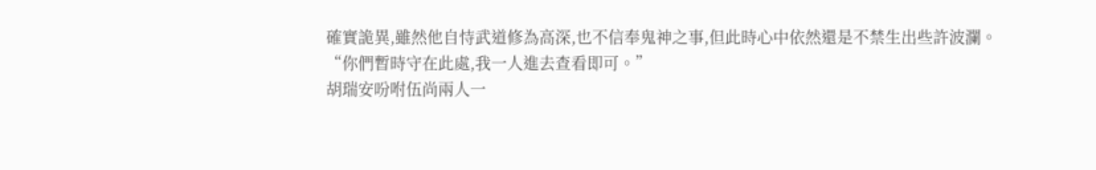確實詭異,雖然他自恃武道修為高深,也不信奉鬼神之事,但此時心中依然還是不禁生出些許波瀾。
“你們暫時守在此處,我一人進去查看即可。”
胡瑞安吩咐伍尚兩人一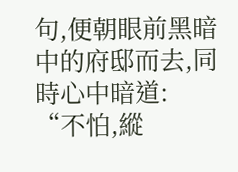句,便朝眼前黑暗中的府邸而去,同時心中暗道:
“不怕,縱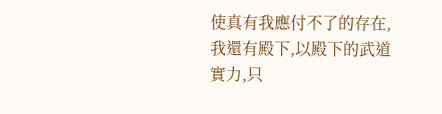使真有我應付不了的存在,我還有殿下,以殿下的武道實力,只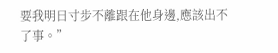要我明日寸步不離跟在他身邊,應該出不了事。”